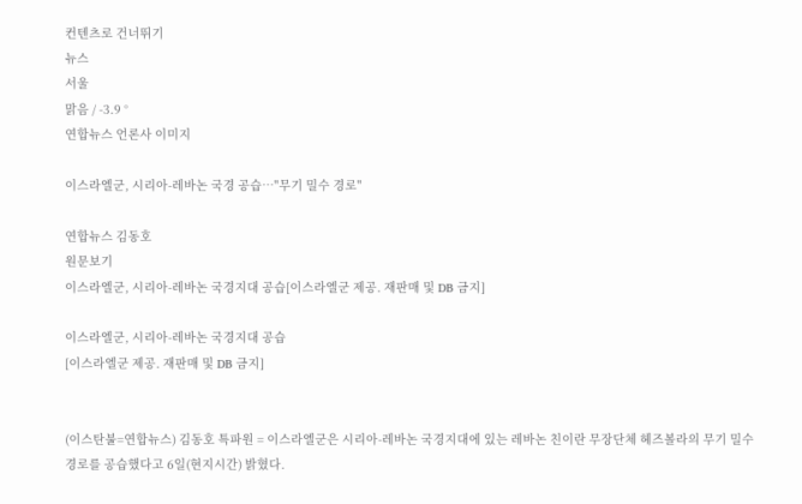컨텐츠로 건너뛰기
뉴스
서울
맑음 / -3.9 °
연합뉴스 언론사 이미지

이스라엘군, 시리아-레바논 국경 공습…"무기 밀수 경로"

연합뉴스 김동호
원문보기
이스라엘군, 시리아-레바논 국경지대 공습[이스라엘군 제공. 재판매 및 DB 금지]

이스라엘군, 시리아-레바논 국경지대 공습
[이스라엘군 제공. 재판매 및 DB 금지]


(이스탄불=연합뉴스) 김동호 특파원 = 이스라엘군은 시리아-레바논 국경지대에 있는 레바논 친이란 무장단체 헤즈볼라의 무기 밀수 경로를 공습했다고 6일(현지시간) 밝혔다.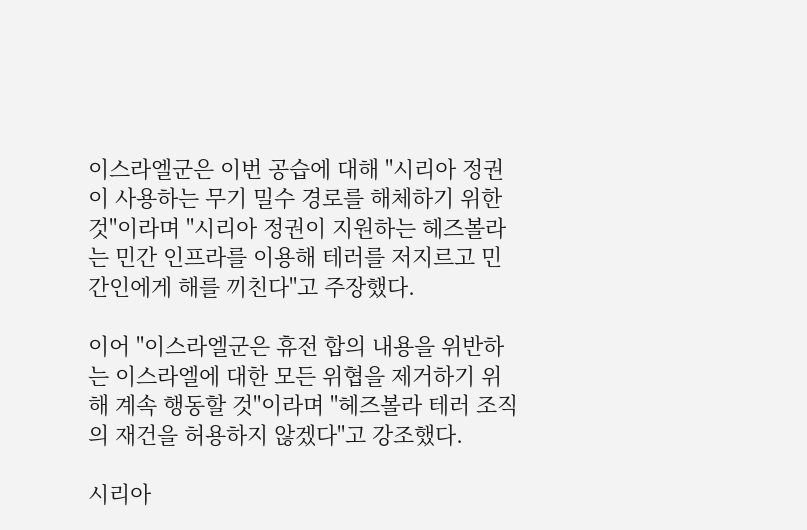이스라엘군은 이번 공습에 대해 "시리아 정권이 사용하는 무기 밀수 경로를 해체하기 위한 것"이라며 "시리아 정권이 지원하는 헤즈볼라는 민간 인프라를 이용해 테러를 저지르고 민간인에게 해를 끼친다"고 주장했다.

이어 "이스라엘군은 휴전 합의 내용을 위반하는 이스라엘에 대한 모든 위협을 제거하기 위해 계속 행동할 것"이라며 "헤즈볼라 테러 조직의 재건을 허용하지 않겠다"고 강조했다.

시리아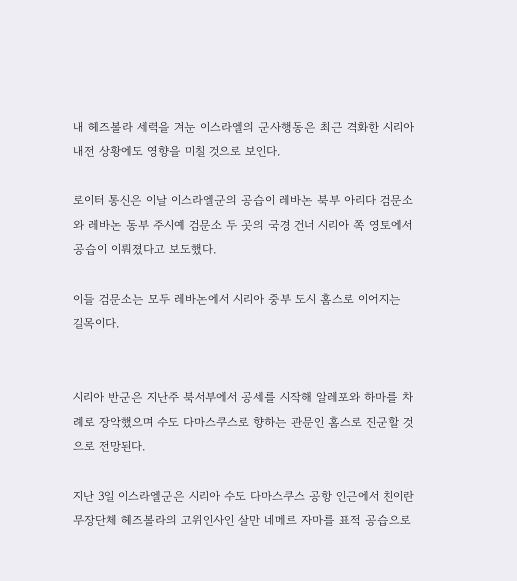내 헤즈볼라 세력을 겨눈 이스라엘의 군사행동은 최근 격화한 시리아 내전 상황에도 영향을 미칠 것으로 보인다.

로이터 통신은 이날 이스라엘군의 공습이 레바논 북부 아리다 검문소와 레바논 동부 주시예 검문소 두 곳의 국경 건너 시리아 쪽 영토에서 공습이 이뤄졌다고 보도했다.

이들 검문소는 모두 레바논에서 시리아 중부 도시 홈스로 이어지는 길목이다.


시리아 반군은 지난주 북서부에서 공세를 시작해 알레포와 하마를 차례로 장악했으며 수도 다마스쿠스로 향하는 관문인 홈스로 진군할 것으로 전망된다.

지난 3일 이스라엘군은 시리아 수도 다마스쿠스 공항 인근에서 친이란 무장단체 헤즈볼라의 고위인사인 살만 네메르 자마를 표적 공습으로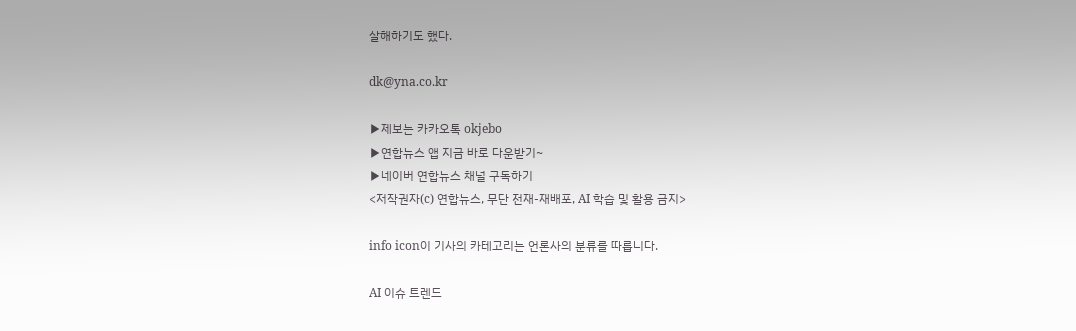살해하기도 했다.

dk@yna.co.kr

▶제보는 카카오톡 okjebo
▶연합뉴스 앱 지금 바로 다운받기~
▶네이버 연합뉴스 채널 구독하기
<저작권자(c) 연합뉴스, 무단 전재-재배포, AI 학습 및 활용 금지>

info icon이 기사의 카테고리는 언론사의 분류를 따릅니다.

AI 이슈 트렌드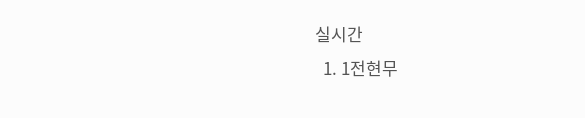실시간
  1. 1전현무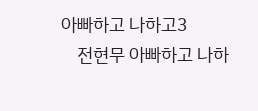아빠하고 나하고3
    전현무 아빠하고 나하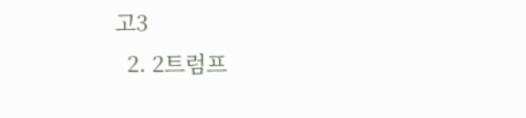고3
  2. 2트럼프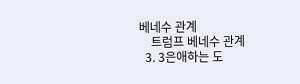베네수 관계
    트럼프 베네수 관계
  3. 3은애하는 도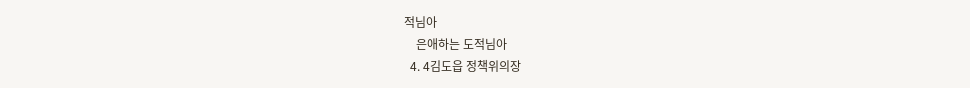적님아
    은애하는 도적님아
  4. 4김도읍 정책위의장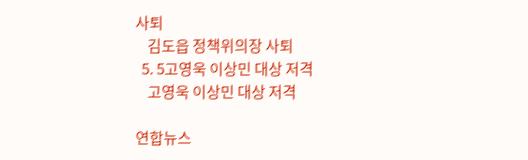사퇴
    김도읍 정책위의장 사퇴
  5. 5고영욱 이상민 대상 저격
    고영욱 이상민 대상 저격

연합뉴스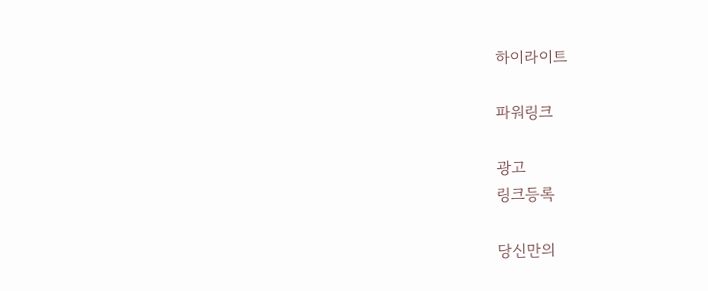하이라이트

파워링크

광고
링크등록

당신만의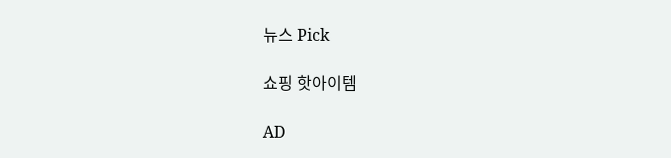뉴스 Pick

쇼핑 핫아이템

AD